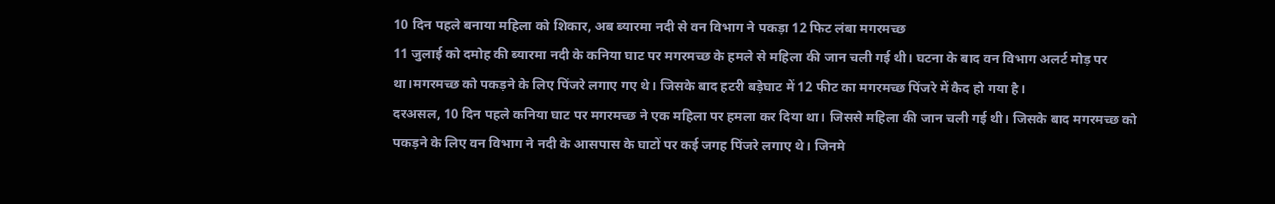10 दिन पहले बनाया महिला को शिकार, अब ब्यारमा नदी से वन विभाग ने पकड़ा 12 फिट लंबा मगरमच्छ
11 जुलाई को दमोह की ब्यारमा नदी के कनिया घाट पर मगरमच्छ के हमले से महिला की जान चली गई थी। घटना के बाद वन विभाग अलर्ट मोड़ पर था।मगरमच्छ को पकड़ने के लिए पिंजरे लगाए गए थे। जिसके बाद हटरी बड़ेघाट में 12 फीट का मगरमच्छ पिंजरे में कैद हो गया है।
दरअसल, 10 दिन पहले कनिया घाट पर मगरमच्छ ने एक महिला पर हमला कर दिया था। जिससे महिला की जान चली गई थी। जिसके बाद मगरमच्छ को पकड़ने के लिए वन विभाग ने नदी के आसपास के घाटों पर कई जगह पिंजरे लगाए थे। जिनमे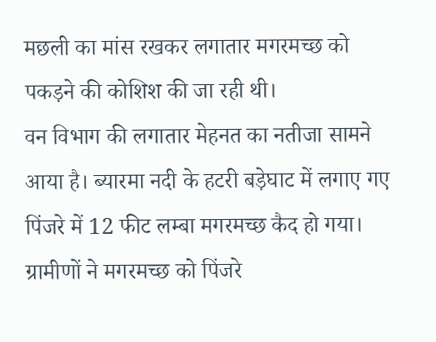मछली का मांस रखकर लगातार मगरमच्छ को पकड़ने की कोशिश की जा रही थी।
वन विभाग की लगातार मेहनत का नतीजा सामने आया है। ब्यारमा नदी के हटरी बड़ेघाट में लगाए गए पिंजरे में 12 फीट लम्बा मगरमच्छ कैद हो गया। ग्रामीणों ने मगरमच्छ को पिंजरे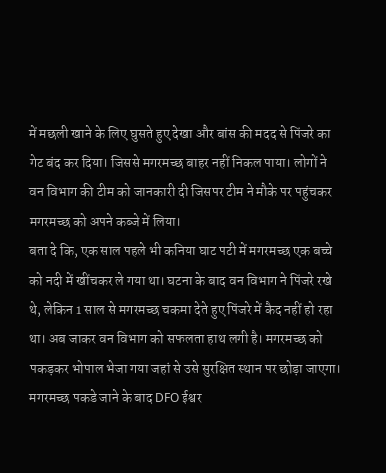में मछली खाने के लिए घुसते हुए देखा और बांस की मदद से पिंजरे का गेट बंद कर दिया। जिससे मगरमच्छ बाहर नहीं निकल पाया। लोगों ने वन विभाग की टीम को जानकारी दी जिसपर टीम ने मौके पर पहुंचकर मगरमच्छ को अपने कब्जे में लिया।
बता दे कि, एक साल पहले भी कनिया घाट पटी में मगरमच्छ एक बच्चे को नदी में खींचकर ले गया था। घटना के बाद वन विभाग ने पिंजरे रखे थे, लेकिन 1 साल से मगरमच्छ चकमा देते हुए पिंजरे में कैद नहीं हो रहा था। अब जाकर वन विभाग को सफलता हाथ लगी है। मगरमच्छ को पकड़कर भोपाल भेजा गया जहां से उसे सुरक्षित स्थान पर छोड़ा जाएगा।
मगरमच्छ पकडे जाने के बाद DFO ईश्वर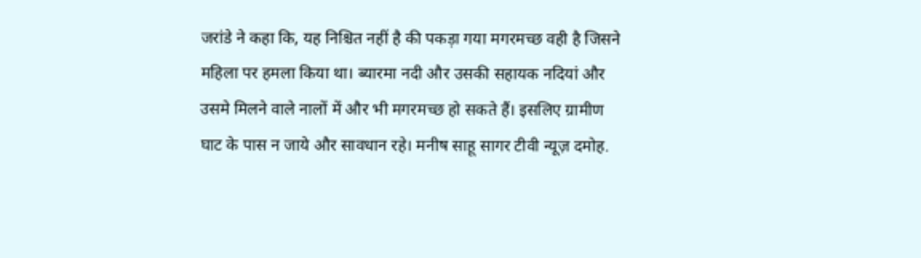जरांडे ने कहा कि, यह निश्चित नहीं है की पकड़ा गया मगरमच्छ वही है जिसने महिला पर हमला किया था। ब्यारमा नदी और उसकी सहायक नदियां और उसमे मिलने वाले नालों में और भी मगरमच्छ हो सकते हैं। इसलिए ग्रामीण घाट के पास न जाये और सावधान रहे। मनीष साहू सागर टीवी न्यूज़ दमोह.